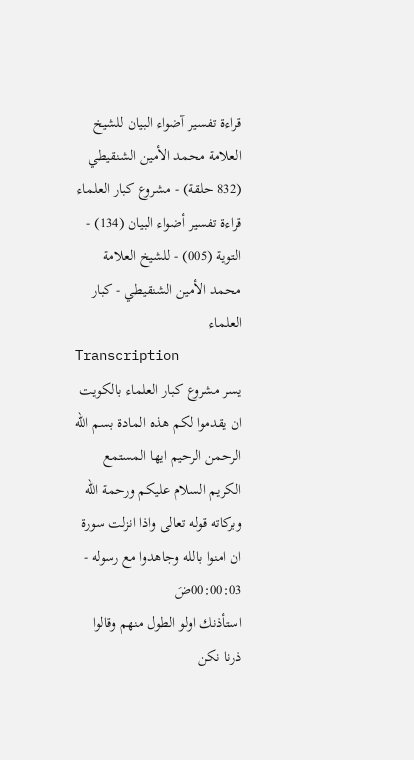قراءة تفسير آضواء البيان للشيخ العلامة محمد الأمين الشنقيطي (832 حلقة) - مشروع كبار العلماء
قراءة تفسير أضواء البيان (134) - التوية (005) - للشيخ العلامة محمد الأمين الشنقيطي - كبار العلماء
Transcription
يسر مشروع كبار العلماء بالكويت ان يقدموا لكم هذه المادة بسم الله الرحمن الرحيم ايها المستمع الكريم السلام عليكم ورحمة الله وبركاته قوله تعالى واذا انزلت سورة ان امنوا بالله وجاهدوا مع رسوله - 00:00:03ضَ
استأذنك اولو الطول منهم وقالوا ذرنا نكن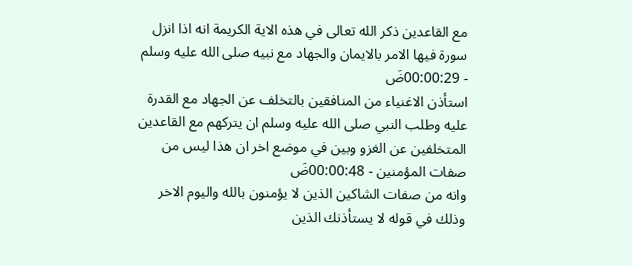مع القاعدين ذكر الله تعالى في هذه الاية الكريمة انه اذا انزل سورة فيها الامر بالايمان والجهاد مع نبيه صلى الله عليه وسلم - 00:00:29ضَ
استأذن الاغنياء من المنافقين بالتخلف عن الجهاد مع القدرة عليه وطلب النبي صلى الله عليه وسلم ان يتركهم مع القاعدين المتخلفين عن الغزو وبين في موضع اخر ان هذا ليس من صفات المؤمنين - 00:00:48ضَ
وانه من صفات الشاكين الذين لا يؤمنون بالله واليوم الاخر وذلك في قوله لا يستأذنك الذين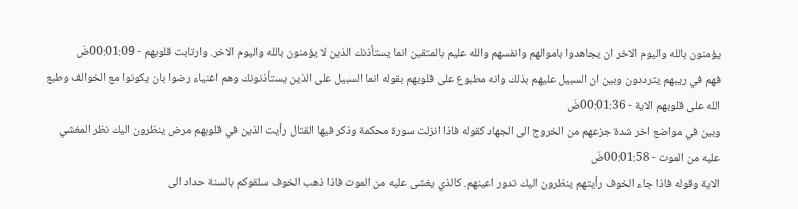يؤمنون بالله واليوم الاخر ان يجاهدوا باموالهم وانفسهم والله عليم بالمتقين انما يستأذنك الذين لا يؤمنون بالله واليوم الاخر. وارتابت قلوبهم - 00:01:09ضَ
فهم في ريبهم يترددون وبين ان السبيل عليهم بذلك وانه مطبوع على قلوبهم بقوله انما السبيل على الذين يستأذنونك وهم اغنياء رضوا بان يكونوا مع الخوالف وطبع الله على قلوبهم الاية - 00:01:36ضَ
وبين في مواضع اخر شدة جزعهم من الخروج الى الجهاد كقوله فاذا انزلت سورة محكمة وذكر فيها القتال رأيت الذين في قلوبهم مرض ينظرون اليك نظر المغشي عليه من الموت - 00:01:58ضَ
الاية وقوله فاذا جاء الخوف رأيتهم ينظرون اليك تدور اعينهم. كالذي يغشى عليه من الموت فاذا ذهب الخوف سلقوكم بالسنة حداد الى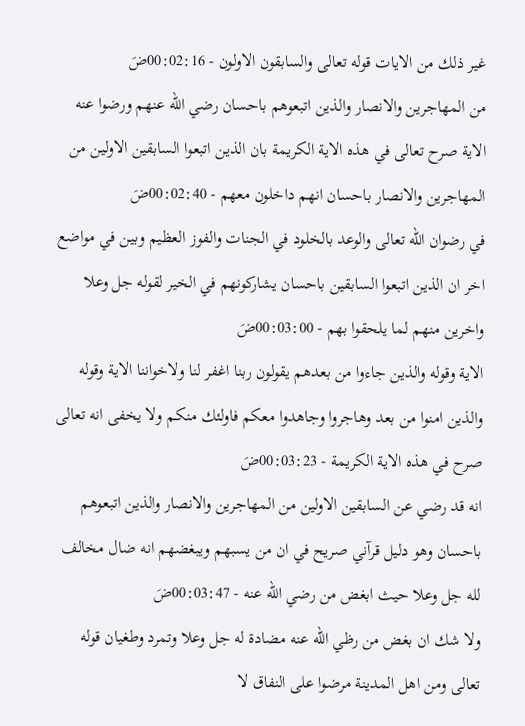غير ذلك من الايات قوله تعالى والسابقون الاولون - 00:02:16ضَ
من المهاجرين والانصار والذين اتبعوهم باحسان رضي الله عنهم ورضوا عنه الاية صرح تعالى في هذه الاية الكريمة بان الذين اتبعوا السابقين الاولين من المهاجرين والانصار باحسان انهم داخلون معهم - 00:02:40ضَ
في رضوان الله تعالى والوعد بالخلود في الجنات والفوز العظيم وبين في مواضع اخر ان الذين اتبعوا السابقين باحسان يشاركونهم في الخير لقوله جل وعلا واخرين منهم لما يلحقوا بهم - 00:03:00ضَ
الاية وقوله والذين جاءوا من بعدهم يقولون ربنا اغفر لنا ولاخواننا الاية وقوله والذين امنوا من بعد وهاجروا وجاهدوا معكم فاولئك منكم ولا يخفى انه تعالى صرح في هذه الاية الكريمة - 00:03:23ضَ
انه قد رضي عن السابقين الاولين من المهاجرين والانصار والذين اتبعوهم باحسان وهو دليل قرآني صريح في ان من يسبهم ويبغضهم انه ضال مخالف لله جل وعلا حيث ابغض من رضي الله عنه - 00:03:47ضَ
ولا شك ان بغض من رظي الله عنه مضادة له جل وعلا وتمرد وطغيان قوله تعالى ومن اهل المدينة مرضوا على النفاق لا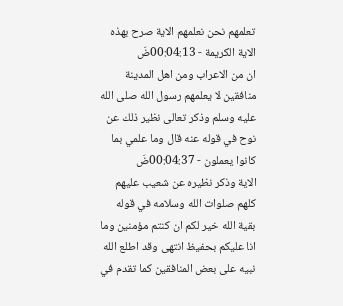تعلمهم نحن نعلمهم الاية صرح بهذه الاية الكريمة - 00:04:13ضَ
ان من الاعراب ومن اهل المدينة منافقين لا يعلمهم رسول الله صلى الله عليه وسلم وذكر تعالى نظير ذلك عن نوح في قوله عنه قال وما علمي بما كانوا يعملون - 00:04:37ضَ
الاية وذكر نظيره عن شعيب عليهم كلهم صلوات الله وسلامه في قوله بقية الله خير لكم ان كنتم مؤمنين وما انا عليكم بحفيظ انتهى وقد اطلع الله نبيه على بعض المنافقين كما تقدم في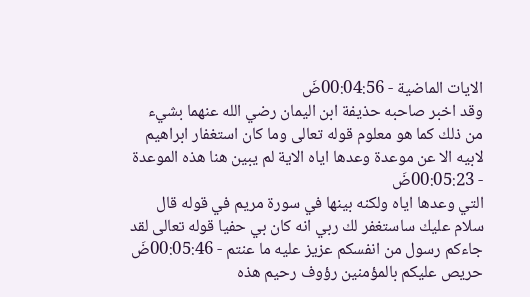الايات الماضية - 00:04:56ضَ
وقد اخبر صاحبه حذيفة ابن اليمان رضي الله عنهما بشيء من ذلك كما هو معلوم قوله تعالى وما كان استغفار ابراهيم لابيه الا عن موعدة وعدها اياه الاية لم يبين هنا هذه الموعدة - 00:05:23ضَ
التي وعدها اياه ولكنه بينها في سورة مريم في قوله قال سلام عليك ساستغفر لك ربي انه كان بي حفيا قوله تعالى لقد جاءكم رسول من انفسكم عزيز عليه ما عنتم - 00:05:46ضَ
حريص عليكم بالمؤمنين رؤوف رحيم هذه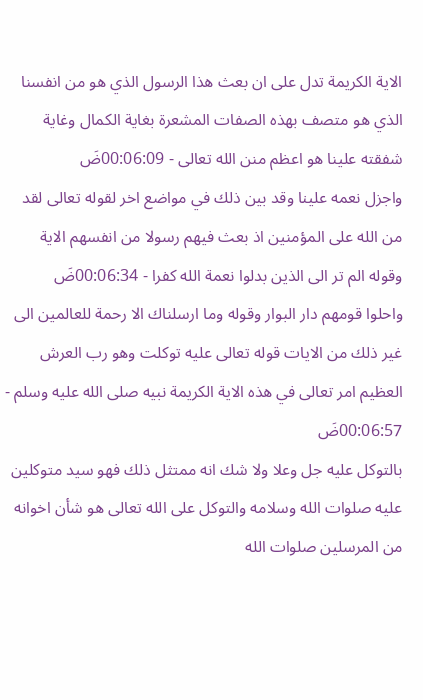الاية الكريمة تدل على ان بعث هذا الرسول الذي هو من انفسنا الذي هو متصف بهذه الصفات المشعرة بغاية الكمال وغاية شفقته علينا هو اعظم منن الله تعالى - 00:06:09ضَ
واجزل نعمه علينا وقد بين ذلك في مواضع اخر لقوله تعالى لقد من الله على المؤمنين اذ بعث فيهم رسولا من انفسهم الاية وقوله الم تر الى الذين بدلوا نعمة الله كفرا - 00:06:34ضَ
واحلوا قومهم دار البوار وقوله وما ارسلناك الا رحمة للعالمين الى غير ذلك من الايات قوله تعالى عليه توكلت وهو رب العرش العظيم امر تعالى في هذه الاية الكريمة نبيه صلى الله عليه وسلم - 00:06:57ضَ
بالتوكل عليه جل وعلا ولا شك انه ممتثل ذلك فهو سيد متوكلين عليه صلوات الله وسلامه والتوكل على الله تعالى هو شأن اخوانه من المرسلين صلوات الله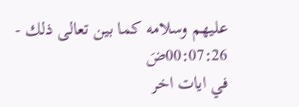عليهم وسلامه كما بين تعالى ذلك - 00:07:26ضَ
في ايات اخر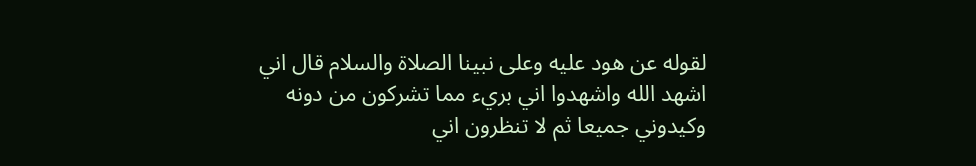لقوله عن هود عليه وعلى نبينا الصلاة والسلام قال اني اشهد الله واشهدوا اني بريء مما تشركون من دونه وكيدوني جميعا ثم لا تنظرون اني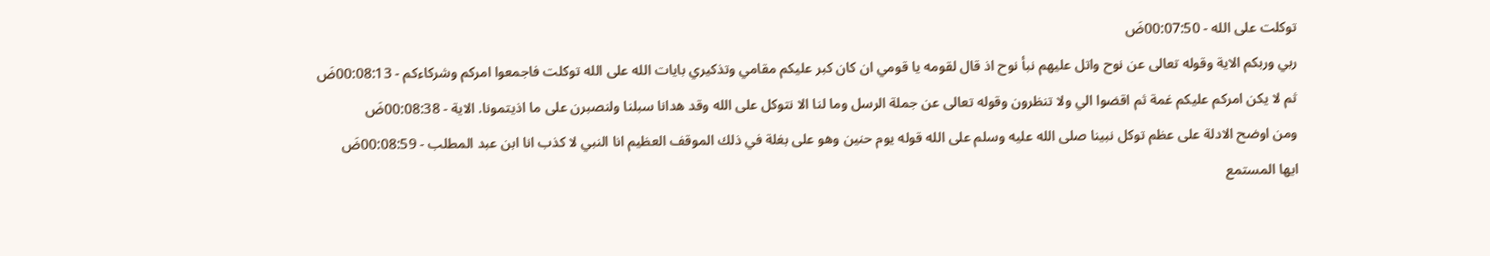توكلت على الله - 00:07:50ضَ
ربي وربكم الاية وقوله تعالى عن نوح واتل عليهم نبأ نوح اذ قال لقومه يا قومي ان كان كبر عليكم مقامي وتذكيري بايات الله على الله توكلت فاجمعوا امركم وشركاءكم - 00:08:13ضَ
ثم لا يكن امركم عليكم غمة ثم اقضوا الي ولا تنظرون وقوله تعالى عن جملة الرسل وما لنا الا نتوكل على الله وقد هدانا سبلنا ولنصبرن على ما اذيتمونا. الاية - 00:08:38ضَ
ومن اوضح الادلة على عظم توكل نبينا صلى الله عليه وسلم على الله قوله يوم حنين وهو على بغلة في ذلك الموقف العظيم انا النبي لا كذب انا ابن عبد المطلب - 00:08:59ضَ
ايها المستمع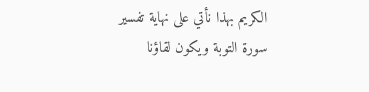الكريم بهذا نأتي على نهاية تفسير سورة التوبة ويكون لقاؤنا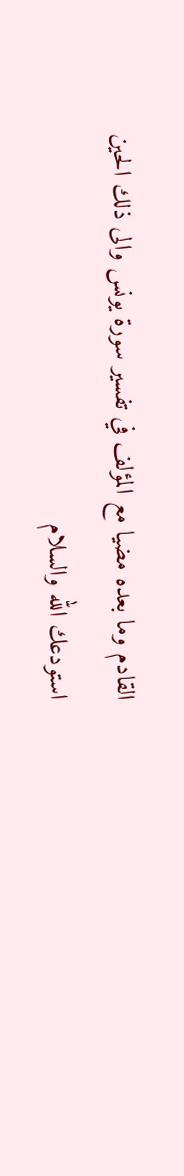القادم وما بعده مضيا مع المؤلف في تفسير سورة يونس والى ذلك الحين استودعك الله والسلام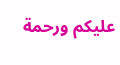عليكم ورحمة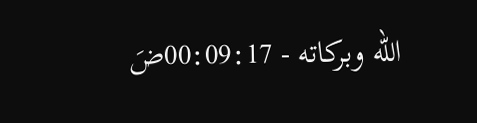الله وبركاته - 00:09:17ضَ